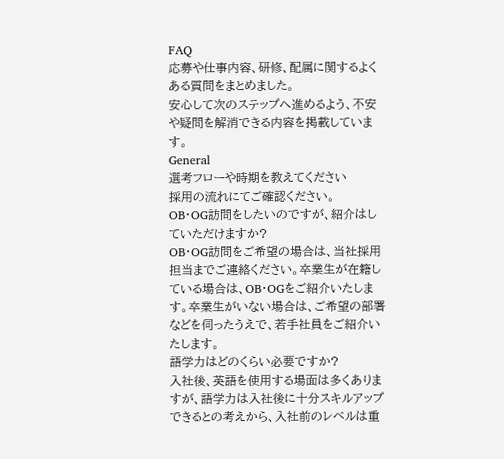FAQ
応募や仕事内容、研修、配属に関するよくある質問をまとめました。
安心して次のステップへ進めるよう、不安や疑問を解消できる内容を掲載しています。
General
選考フローや時期を教えてください
採用の流れにてご確認ください。
OB・OG訪問をしたいのですが、紹介はしていただけますか?
OB・OG訪問をご希望の場合は、当社採用担当までご連絡ください。卒業生が在籍している場合は、OB・OGをご紹介いたします。卒業生がいない場合は、ご希望の部署などを伺ったうえで、若手社員をご紹介いたします。
語学力はどのくらい必要ですか?
入社後、英語を使用する場面は多くありますが、語学力は入社後に十分スキルアップできるとの考えから、入社前のレベルは重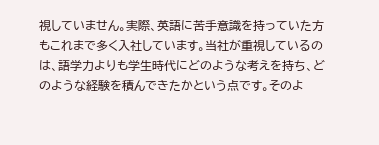視していません。実際、英語に苦手意識を持っていた方もこれまで多く入社しています。当社が重視しているのは、語学力よりも学生時代にどのような考えを持ち、どのような経験を積んできたかという点です。そのよ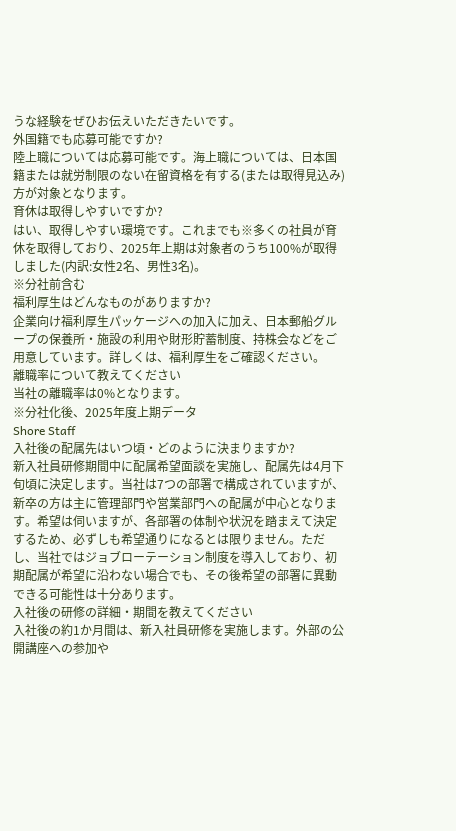うな経験をぜひお伝えいただきたいです。
外国籍でも応募可能ですか?
陸上職については応募可能です。海上職については、日本国籍または就労制限のない在留資格を有する(または取得見込み)方が対象となります。
育休は取得しやすいですか?
はい、取得しやすい環境です。これまでも※多くの社員が育休を取得しており、2025年上期は対象者のうち100%が取得しました(内訳:女性2名、男性3名)。
※分社前含む
福利厚生はどんなものがありますか?
企業向け福利厚生パッケージへの加入に加え、日本郵船グループの保養所・施設の利用や財形貯蓄制度、持株会などをご用意しています。詳しくは、福利厚生をご確認ください。
離職率について教えてください
当社の離職率は0%となります。
※分社化後、2025年度上期データ
Shore Staff
入社後の配属先はいつ頃・どのように決まりますか?
新入社員研修期間中に配属希望面談を実施し、配属先は4月下旬頃に決定します。当社は7つの部署で構成されていますが、新卒の方は主に管理部門や営業部門への配属が中心となります。希望は伺いますが、各部署の体制や状況を踏まえて決定するため、必ずしも希望通りになるとは限りません。ただし、当社ではジョブローテーション制度を導入しており、初期配属が希望に沿わない場合でも、その後希望の部署に異動できる可能性は十分あります。
入社後の研修の詳細・期間を教えてください
入社後の約1か月間は、新入社員研修を実施します。外部の公開講座への参加や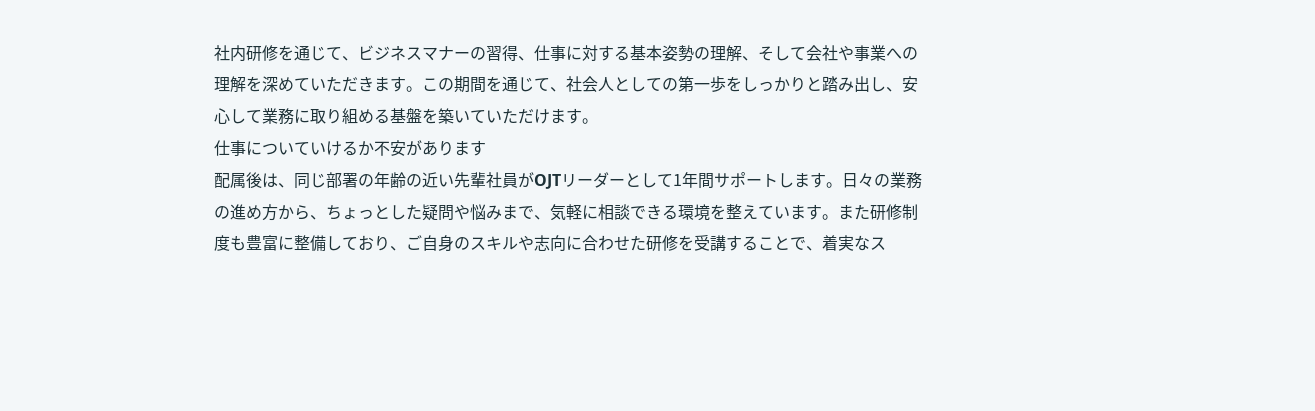社内研修を通じて、ビジネスマナーの習得、仕事に対する基本姿勢の理解、そして会社や事業への理解を深めていただきます。この期間を通じて、社会人としての第一歩をしっかりと踏み出し、安心して業務に取り組める基盤を築いていただけます。
仕事についていけるか不安があります
配属後は、同じ部署の年齢の近い先輩社員がOJTリーダーとして1年間サポートします。日々の業務の進め方から、ちょっとした疑問や悩みまで、気軽に相談できる環境を整えています。また研修制度も豊富に整備しており、ご自身のスキルや志向に合わせた研修を受講することで、着実なス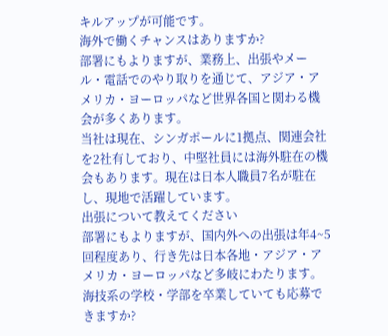キルアップが可能です。
海外で働くチャンスはありますか?
部署にもよりますが、業務上、出張やメール・電話でのやり取りを通じて、アジア・アメリカ・ヨーロッパなど世界各国と関わる機会が多くあります。
当社は現在、シンガポールに1拠点、関連会社を2社有しており、中堅社員には海外駐在の機会もあります。現在は日本人職員7名が駐在し、現地で活躍しています。
出張について教えてください
部署にもよりますが、国内外への出張は年4~5回程度あり、行き先は日本各地・アジア・アメリカ・ヨーロッパなど多岐にわたります。
海技系の学校・学部を卒業していても応募できますか?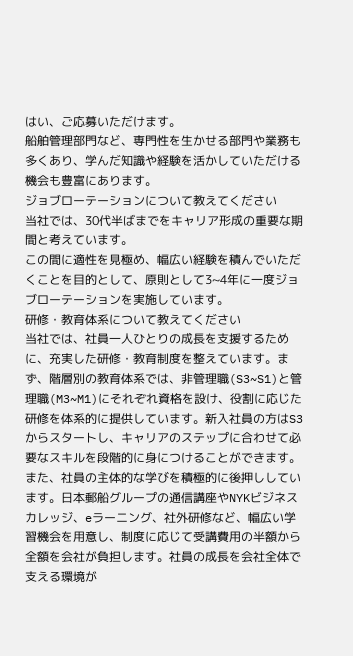はい、ご応募いただけます。
船舶管理部門など、専門性を生かせる部門や業務も多くあり、学んだ知識や経験を活かしていただける機会も豊富にあります。
ジョブローテーションについて教えてください
当社では、30代半ばまでをキャリア形成の重要な期間と考えています。
この間に適性を見極め、幅広い経験を積んでいただくことを目的として、原則として3~4年に一度ジョブローテーションを実施しています。
研修・教育体系について教えてください
当社では、社員一人ひとりの成長を支援するために、充実した研修・教育制度を整えています。まず、階層別の教育体系では、非管理職(S3~S1)と管理職(M3~M1)にそれぞれ資格を設け、役割に応じた研修を体系的に提供しています。新入社員の方はS3からスタートし、キャリアのステップに合わせて必要なスキルを段階的に身につけることができます。
また、社員の主体的な学びを積極的に後押ししています。日本郵船グループの通信講座やNYKビジネスカレッジ、eラーニング、社外研修など、幅広い学習機会を用意し、制度に応じて受講費用の半額から全額を会社が負担します。社員の成長を会社全体で支える環境が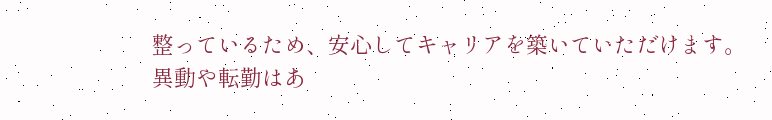整っているため、安心してキャリアを築いていただけます。
異動や転勤はあ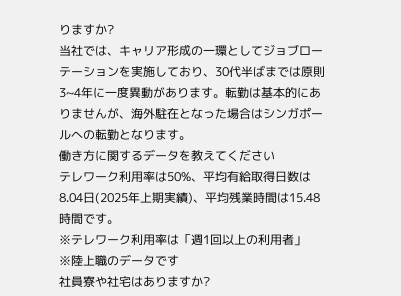りますか?
当社では、キャリア形成の一環としてジョブローテーションを実施しており、30代半ばまでは原則3~4年に一度異動があります。転勤は基本的にありませんが、海外駐在となった場合はシンガポールへの転勤となります。
働き方に関するデータを教えてください
テレワーク利用率は50%、平均有給取得日数は8.04日(2025年上期実績)、平均残業時間は15.48時間です。
※テレワーク利用率は「週1回以上の利用者」
※陸上職のデータです
社員寮や社宅はありますか?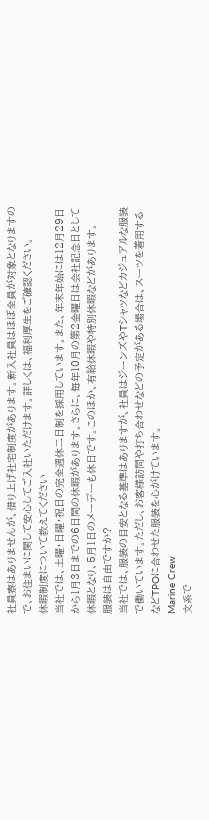社員寮はありませんが、借り上げ社宅制度があります。新入社員はほぼ全員が対象となりますので、お住まいに関して安心してご入社いただけます。詳しくは、福利厚生をご確認ください。
休暇制度について教えてください
当社では、土曜・日曜・祝日の完全週休二日制を採用しています。また、年末年始には12月29日から1月3日までの6日間の休暇があります。さらに、毎年10月の第2金曜日は会社記念日として休暇となり、5月1日のメーデーも休日です。このほか、有給休暇や特別休暇などがあります。
服装は自由ですか?
当社では、服装の目安となる基準はありますが、社員はジーンズやTシャツなどカジュアルな服装で働いています。ただし、お客様訪問や打ち合わせなどの予定がある場合は、スーツを着用するなどTPOに合わせた服装を心がけています。
Marine Crew
文系で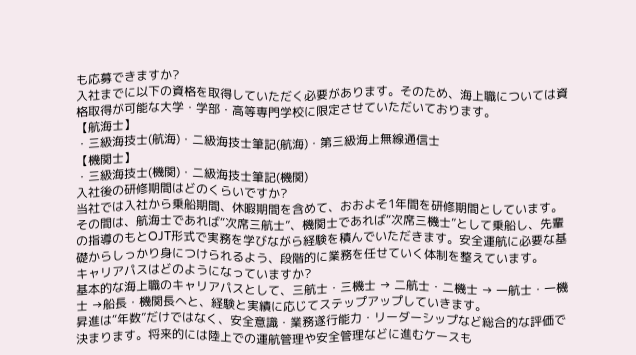も応募できますか?
入社までに以下の資格を取得していただく必要があります。そのため、海上職については資格取得が可能な大学・学部・高等専門学校に限定させていただいております。
【航海士】
・三級海技士(航海)・二級海技士筆記(航海)・第三級海上無線通信士
【機関士】
・三級海技士(機関)・二級海技士筆記(機関)
入社後の研修期間はどのくらいですか?
当社では入社から乗船期間、休暇期間を含めて、おおよそ1年間を研修期間としています。その間は、航海士であれば“次席三航士”、機関士であれば“次席三機士”として乗船し、先輩の指導のもとOJT形式で実務を学びながら経験を積んでいただきます。安全運航に必要な基礎からしっかり身につけられるよう、段階的に業務を任せていく体制を整えています。
キャリアパスはどのようになっていますか?
基本的な海上職のキャリアパスとして、三航士・三機士 → 二航士・二機士 → 一航士・一機士 →船長・機関長へと、経験と実績に応じてステップアップしていきます。
昇進は“年数”だけではなく、安全意識・業務遂行能力・リーダーシップなど総合的な評価で決まります。将来的には陸上での運航管理や安全管理などに進むケースも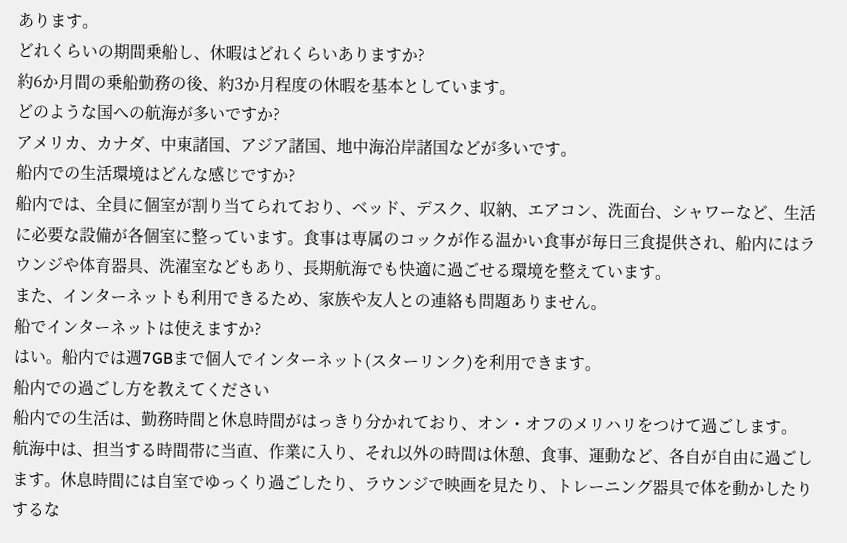あります。
どれくらいの期間乗船し、休暇はどれくらいありますか?
約6か月間の乗船勤務の後、約3か月程度の休暇を基本としています。
どのような国への航海が多いですか?
アメリカ、カナダ、中東諸国、アジア諸国、地中海沿岸諸国などが多いです。
船内での生活環境はどんな感じですか?
船内では、全員に個室が割り当てられており、ベッド、デスク、収納、エアコン、洗面台、シャワーなど、生活に必要な設備が各個室に整っています。食事は専属のコックが作る温かい食事が毎日三食提供され、船内にはラウンジや体育器具、洗濯室などもあり、長期航海でも快適に過ごせる環境を整えています。
また、インターネットも利用できるため、家族や友人との連絡も問題ありません。
船でインターネットは使えますか?
はい。船内では週7GBまで個人でインターネット(スターリンク)を利用できます。
船内での過ごし方を教えてください
船内での生活は、勤務時間と休息時間がはっきり分かれており、オン・オフのメリハリをつけて過ごします。
航海中は、担当する時間帯に当直、作業に入り、それ以外の時間は休憩、食事、運動など、各自が自由に過ごします。休息時間には自室でゆっくり過ごしたり、ラウンジで映画を見たり、トレーニング器具で体を動かしたりするな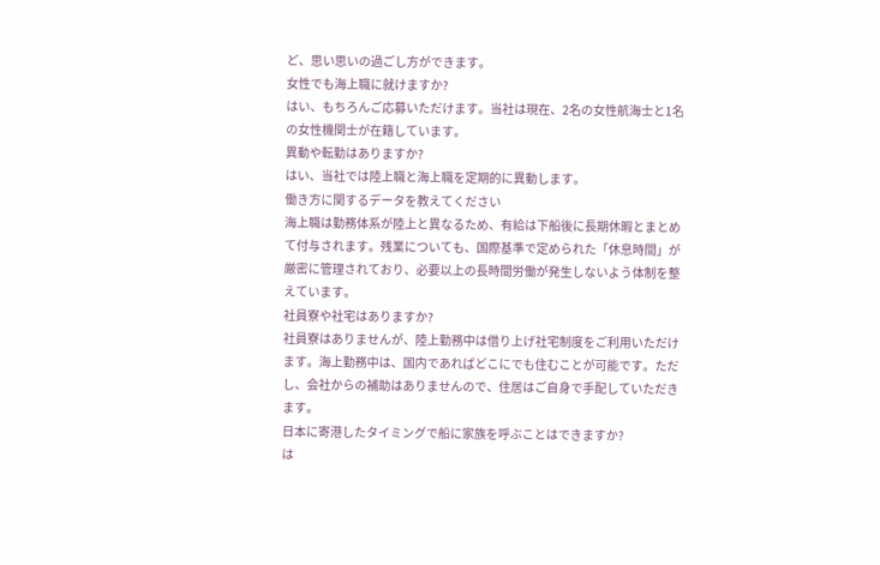ど、思い思いの過ごし方ができます。
女性でも海上職に就けますか?
はい、もちろんご応募いただけます。当社は現在、2名の女性航海士と1名の女性機関士が在籍しています。
異動や転勤はありますか?
はい、当社では陸上職と海上職を定期的に異動します。
働き方に関するデータを教えてください
海上職は勤務体系が陸上と異なるため、有給は下船後に長期休暇とまとめて付与されます。残業についても、国際基準で定められた「休息時間」が厳密に管理されており、必要以上の長時間労働が発生しないよう体制を整えています。
社員寮や社宅はありますか?
社員寮はありませんが、陸上勤務中は借り上げ社宅制度をご利用いただけます。海上勤務中は、国内であればどこにでも住むことが可能です。ただし、会社からの補助はありませんので、住居はご自身で手配していただきます。
日本に寄港したタイミングで船に家族を呼ぶことはできますか?
は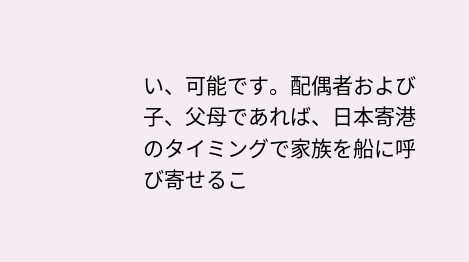い、可能です。配偶者および子、父母であれば、日本寄港のタイミングで家族を船に呼び寄せるこ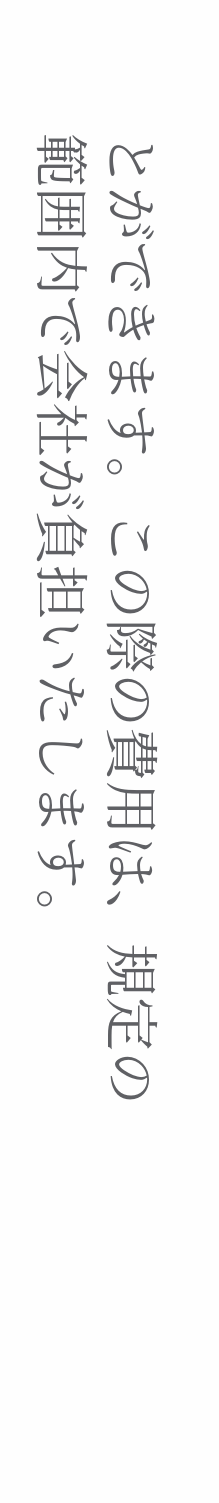とができます。この際の費用は、規定の範囲内で会社が負担いたします。